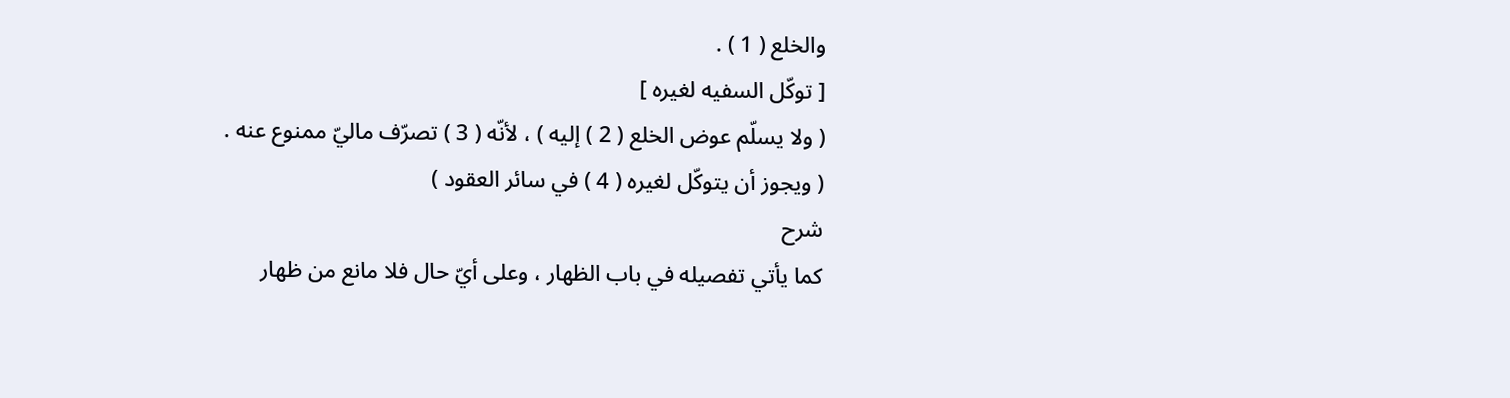والخلع ( 1 ) .
[ توكّل السفيه لغيره ]
( ولا يسلّم عوض الخلع ( 2 ) إليه ) ، لأنّه ( 3 ) تصرّف ماليّ ممنوع عنه .
( ويجوز أن يتوكّل لغيره ( 4 ) في سائر العقود )
شرح
كما يأتي تفصيله في باب الظهار ، وعلى أيّ حال فلا مانع من ظهار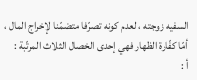السفيه زوجته ، لعدم كونه تصرّفا متضمّنا لإخراج المال ، أمّا كفّارة الظهار فهي إحدى الخصال الثلاث المرتّبة :
أ :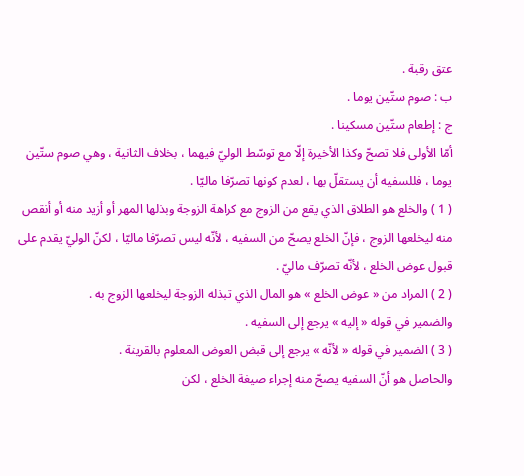عتق رقبة .
ب : صوم ستّين يوما .
ج : إطعام ستّين مسكينا .
أمّا الأولى فلا تصحّ وكذا الأخيرة إلّا مع توسّط الوليّ فيهما ، بخلاف الثانية ، وهي صوم ستّين يوما ، فللسفيه أن يستقلّ بها ، لعدم كونها تصرّفا ماليّا .
( 1 ) والخلع هو الطلاق الذي يقع من الزوج مع كراهة الزوجة وبذلها المهر أو أزيد منه أو أنقص منه ليخلعها الزوج ، فإنّ الخلع يصحّ من السفيه ، لأنّه ليس تصرّفا ماليّا ، لكنّ الوليّ يقدم على قبول عوض الخلع ، لأنّه تصرّف ماليّ .
( 2 ) المراد من « عوض الخلع » هو المال الذي تبذله الزوجة ليخلعها الزوج به .
والضمير في قوله « إليه » يرجع إلى السفيه .
( 3 ) الضمير في قوله « لأنّه » يرجع إلى قبض العوض المعلوم بالقرينة .
والحاصل هو أنّ السفيه يصحّ منه إجراء صيغة الخلع ، لكن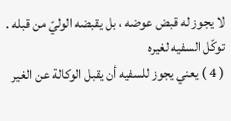لا يجوز له قبض عوضه ، بل يقبضه الوليّ من قبله .
توكّل السفيه لغيره
( 4 ) يعني يجوز للسفيه أن يقبل الوكالة عن الغير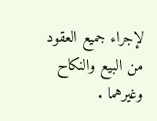لإجراء جميع العقود من البيع والنكاح وغيرهما .